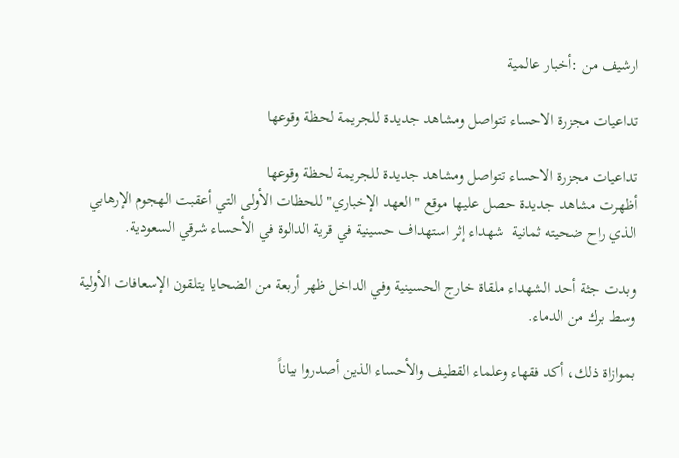ارشيف من :أخبار عالمية

تداعيات مجزرة الاحساء تتواصل ومشاهد جديدة للجريمة لحظة وقوعها

تداعيات مجزرة الاحساء تتواصل ومشاهد جديدة للجريمة لحظة وقوعها
أظهرت مشاهد جديدة حصل عليها موقع "العهد الإخباري" للحظات الأولى التي أعقبت الهجوم الإرهابي الذي راح ضحيته ثمانية  شهداء إثر استهداف حسينية في قرية الدالوة في الأحساء شرقي السعودية.

وبدت جثة أحد الشهداء ملقاة خارج الحسينية وفي الداخل ظهر أربعة من الضحايا يتلقون الإسعافات الأولية وسط برك من الدماء.

بموازاة ذلك، أكد فقهاء وعلماء القطيف والأحساء الذين أصدروا بياناً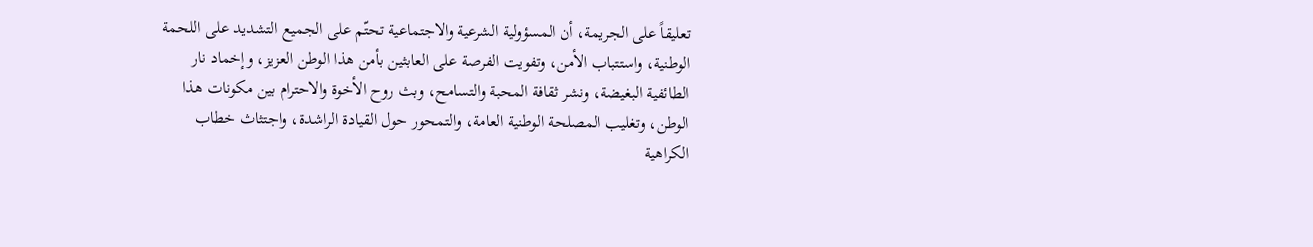تعليقاً على الجريمة، أن المسؤولية الشرعية والاجتماعية تحتّم على الجميع التشديد على اللحمة الوطنية، واستتباب الأمن، وتفويت الفرصة على العابثين بأمن هذا الوطن العزيز، وإخماد نار الطائفية البغيضة، ونشر ثقافة المحبة والتسامح، وبث روح الأخوة والاحترام بين مكونات هذا الوطن، وتغليب المصلحة الوطنية العامة، والتمحور حول القيادة الراشدة، واجتثاث خطاب الكراهية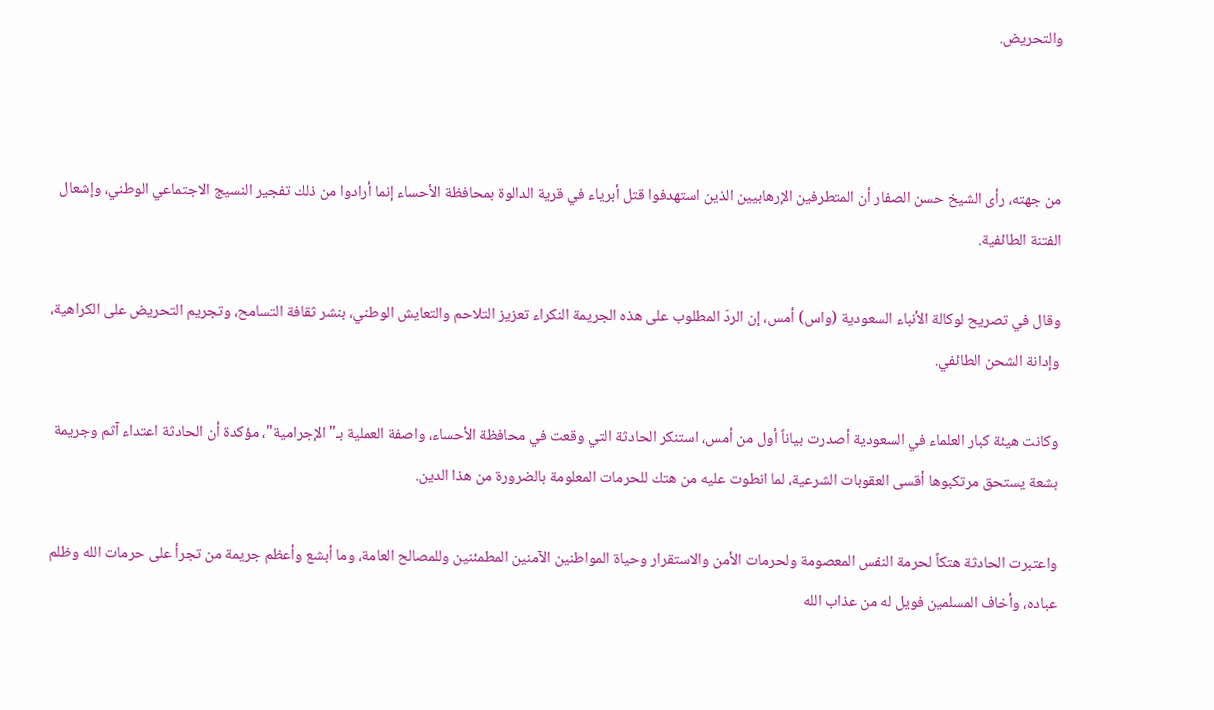والتحريض.



من جهته، رأى الشيخ حسن الصفار أن المتطرفين الإرهابيين الذين استهدفوا قتل أبرياء في قرية الدالوة بمحافظة الأحساء إنما أرادوا من ذلك تفجير النسيج الاجتماعي الوطني، وإشعال الفتنة الطائفية.

وقال في تصريح لوكالة الأنباء السعودية (واس) أمس، إن الردّ المطلوب على هذه الجريمة النكراء تعزيز التلاحم والتعايش الوطني، بنشر ثقافة التسامح، وتجريم التحريض على الكراهية، وإدانة الشحن الطائفي.

وكانت هيئة كبار العلماء في السعودية أصدرت بياناً أول من أمس، استنكر الحادثة التي وقعت في محافظة الأحساء، واصفة العملية بـ"الإجرامية"، مؤكدة أن الحادثة اعتداء آثم وجريمة بشعة يستحق مرتكبوها أقسى العقوبات الشرعية، لما انطوت عليه من هتك للحرمات المعلومة بالضرورة من هذا الدين.

واعتبرت الحادثة هتكاً لحرمة النفس المعصومة ولحرمات الأمن والاستقرار وحياة المواطنين الآمنين المطمئنين وللمصالح العامة، وما أبشع وأعظم جريمة من تجرأ على حرمات الله وظلم عباده، وأخاف المسلمين فويل له من عذاب الله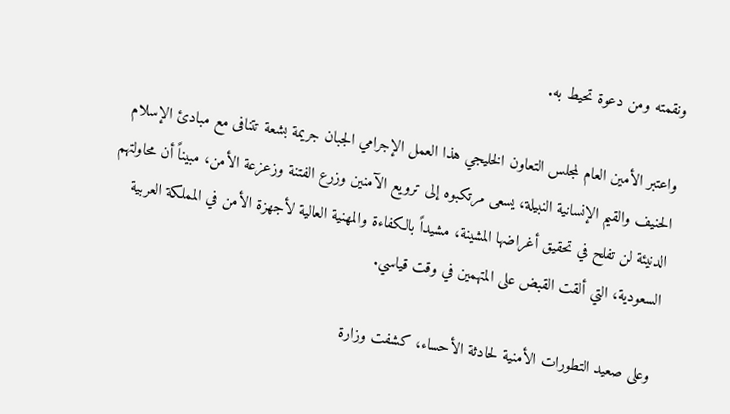ونقمته ومن دعوة تحيط به.

واعتبر الأمين العام لمجلس التعاون الخليجي هذا العمل الإجرامي الجبان جريمة بشعة تتنافى مع مبادئ الإسلام الحنيف والقيم الإنسانية النبيلة، يسعى مرتكبوه إلى ترويع الآمنين وزرع الفتنة وزعزعة الأمن، مبيناً أن محاولتهم الدنيئة لن تفلح في تحقيق أغراضها المشينة، مشيداً بالكفاءة والمهنية العالية لأجهزة الأمن في المملكة العربية السعودية، التي ألقت القبض على المتهمين في وقت قياسي.

وعلى صعيد التطورات الأمنية لحادثة الأحساء، كشفت وزارة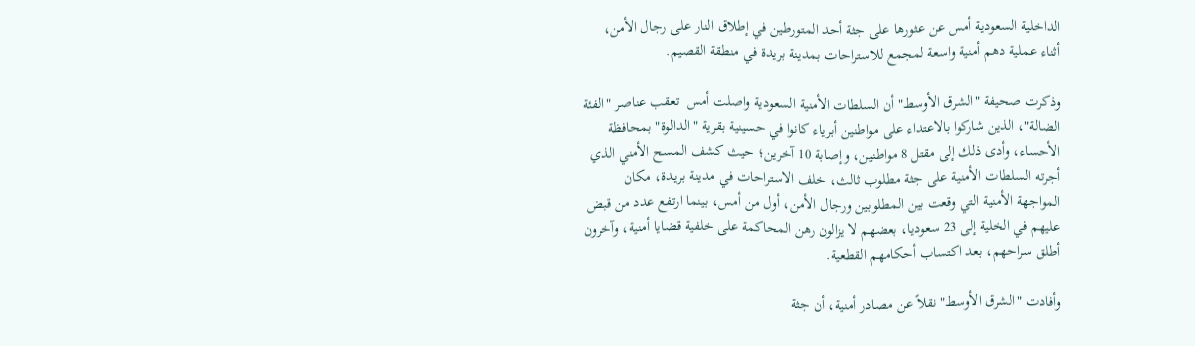الداخلية السعودية أمس عن عثورها على جثة أحد المتورطين في إطلاق النار على رجال الأمن، أثناء عملية دهم أمنية واسعة لمجمع للاستراحات بمدينة بريدة في منطقة القصيم.

وذكرت صحيفة "الشرق الأوسط" أن السلطات الأمنية السعودية واصلت أمس  تعقب عناصر "الفئة الضالة"، الذين شاركوا بالاعتداء على مواطنين أبرياء كانوا في حسينية بقرية "الدالوة" بمحافظة الأحساء، وأدى ذلك إلى مقتل 8 مواطنين، وإصابة 10 آخرين؛ حيث كشف المسح الأمني الذي أجرته السلطات الأمنية على جثة مطلوب ثالث، خلف الاستراحات في مدينة بريدة، مكان المواجهة الأمنية التي وقعت بين المطلوبين ورجال الأمن، أول من أمس، بينما ارتفع عدد من قبض عليهم في الخلية إلى 23 سعوديا، بعضهم لا يزالون رهن المحاكمة على خلفية قضايا أمنية، وآخرون أطلق سراحهم، بعد اكتساب أحكامهم القطعية.

وأفادت "الشرق الأوسط" نقلاً عن مصادر أمنية، أن جثة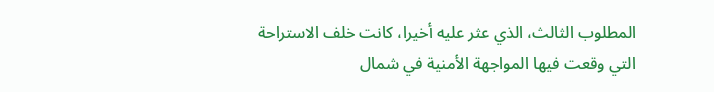المطلوب الثالث، الذي عثر عليه أخيرا، كانت خلف الاستراحة التي وقعت فيها المواجهة الأمنية في شمال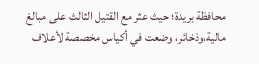محافظة بريدة؛ حيث عثر مع القتيل الثالث على مبالغ مالية،وذخائر، وضعت في أكياس مخصصة لأعلاف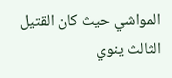المواشي حيث كان القتيل الثالث ينوي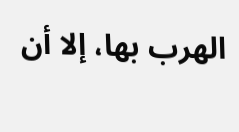الهرب بها، إلا أن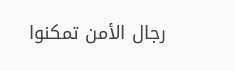رجال الأمن تمكنوا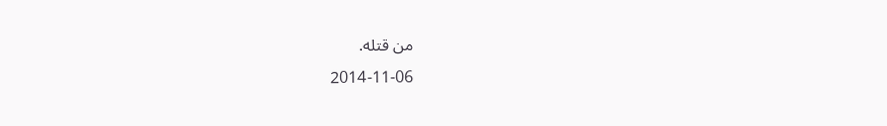من قتله.
2014-11-06